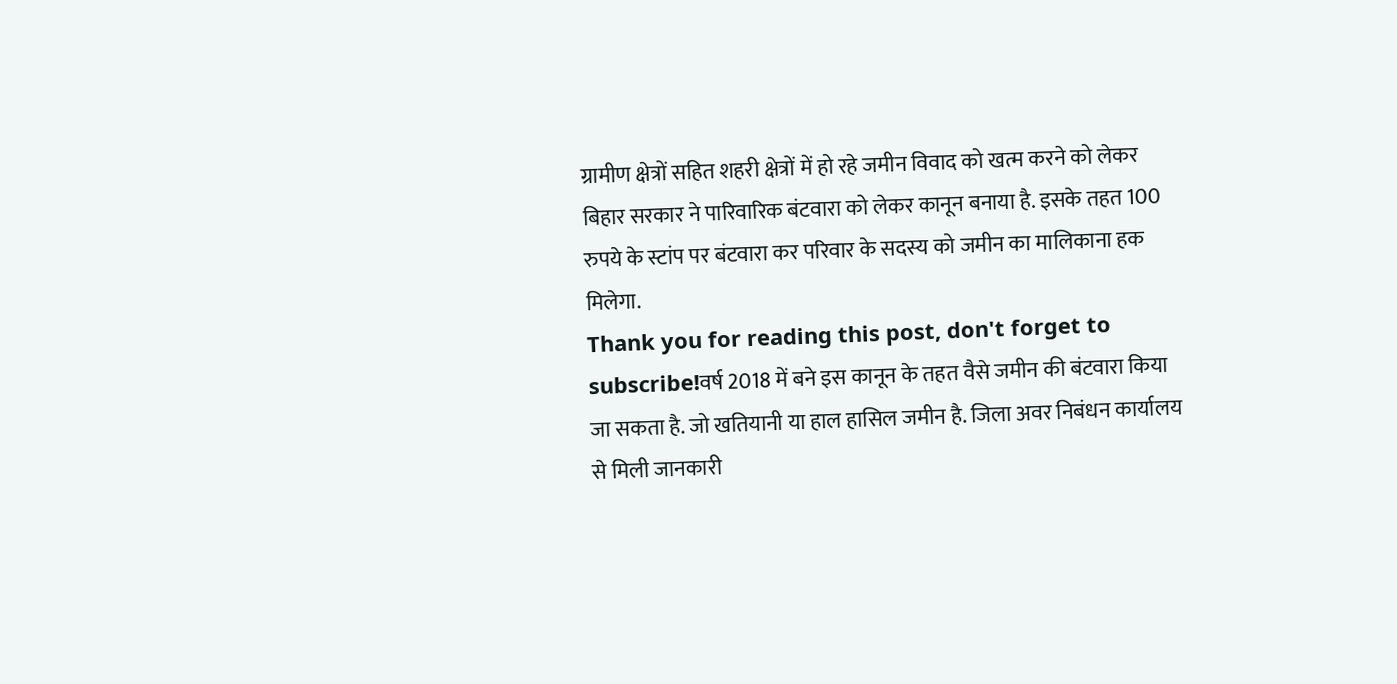ग्रामीण क्षेत्रों सहित शहरी क्षेत्रों में हो रहे जमीन विवाद को खत्म करने को लेकर बिहार सरकार ने पारिवारिक बंटवारा को लेकर कानून बनाया है. इसके तहत 100 रुपये के स्टांप पर बंटवारा कर परिवार के सदस्य को जमीन का मालिकाना हक मिलेगा.
Thank you for reading this post, don't forget to subscribe!वर्ष 2018 में बने इस कानून के तहत वैसे जमीन की बंटवारा किया जा सकता है. जो खतियानी या हाल हासिल जमीन है. जिला अवर निबंधन कार्यालय से मिली जानकारी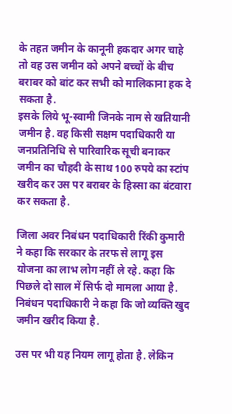के तहत जमीन के कानूनी हकदार अगर चाहे तो वह उस जमीन को अपने बच्चों के बीच बराबर को बांट कर सभी को मालिकाना हक दे सकता है.
इसके लिये भू-स्वामी जिनके नाम से खतियानी जमीन है. वह किसी सक्षम पदाधिकारी या जनप्रतिनिधि से पारिवारिक सूची बनाकर जमीन का चौहदी के साथ 100 रुपये का स्टांप खरीद कर उस पर बराबर के हिस्सा का बंटवारा कर सकता है.

जिला अवर निबंधन पदाधिकारी रिंकी कुमारी ने कहा कि सरकार के तरफ से लागू इस योजना का लाभ लोग नहीं ले रहे. कहा कि पिछले दो साल में सिर्फ दो मामला आया है. निबंधन पदाधिकारी ने कहा कि जो व्यक्ति खुद जमीन खरीद किया है.

उस पर भी यह नियम लागू होता है. लेकिन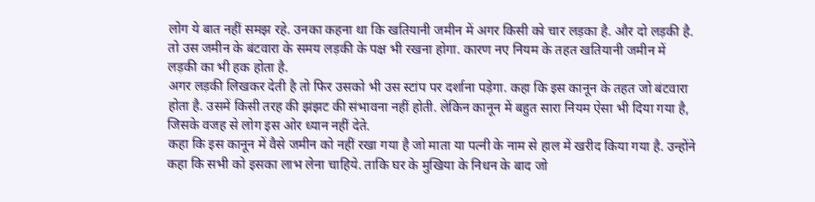लोग ये बात नहीं समझ रहे. उनका कहना था कि खतियानी जमीन में अगर किसी को चार लड़का है. और दो लड़की है. तो उस जमीन के बंटवारा के समय लड़की के पक्ष भी रखना होगा. कारण नए नियम के तहत खतियानी जमीन में लड़की का भी हक होता है.
अगर लड़की लिखकर देती है तो फिर उसको भी उस स्टांप पर दर्शाना पड़ेगा. कहा कि इस कानून के तहत जो बंटवारा होता है. उसमें किसी तरह की झंझट की संभावना नहीं होती. लेकिन कानून में बहुत सारा नियम ऐसा भी दिया गया है, जिसके वजह से लोग इस ओर ध्यान नहीं देते.
कहा कि इस कानून में वैसे जमीन को नहीं रखा गया है जो माता या पत्नी के नाम से हाल में खरीद किया गया है. उन्होंने कहा कि सभी को इसका लाभ लेना चाहिये. ताकि घर के मुखिया के निधन के बाद जो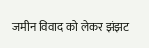जमीन विवाद को लेकर झंझट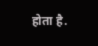होता है.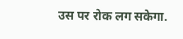उस पर रोक लग सकेगा.